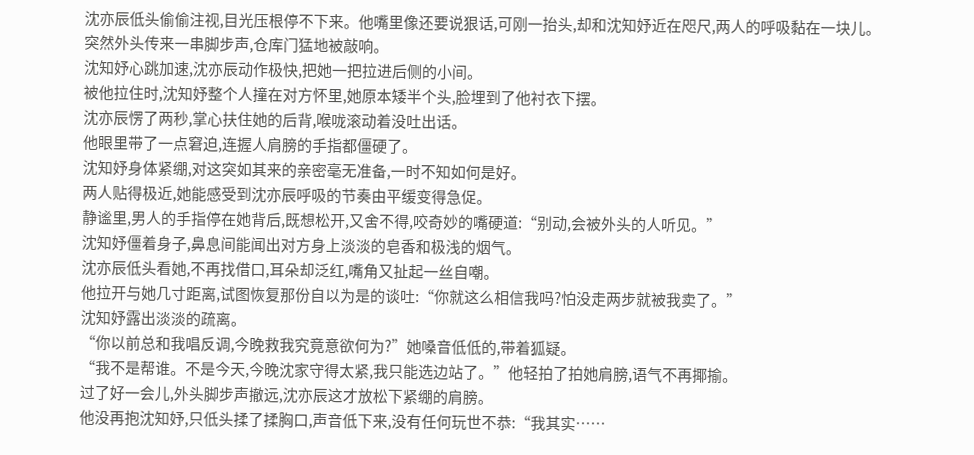沈亦辰低头偷偷注视,目光压根停不下来。他嘴里像还要说狠话,可刚一抬头,却和沈知妤近在咫尺,两人的呼吸黏在一块儿。
突然外头传来一串脚步声,仓库门猛地被敲响。
沈知妤心跳加速,沈亦辰动作极快,把她一把拉进后侧的小间。
被他拉住时,沈知妤整个人撞在对方怀里,她原本矮半个头,脸埋到了他衬衣下摆。
沈亦辰愣了两秒,掌心扶住她的后背,喉咙滚动着没吐出话。
他眼里带了一点窘迫,连握人肩膀的手指都僵硬了。
沈知妤身体紧绷,对这突如其来的亲密毫无准备,一时不知如何是好。
两人贴得极近,她能感受到沈亦辰呼吸的节奏由平缓变得急促。
静谧里,男人的手指停在她背后,既想松开,又舍不得,咬奇妙的嘴硬道:“别动,会被外头的人听见。”
沈知妤僵着身子,鼻息间能闻出对方身上淡淡的皂香和极浅的烟气。
沈亦辰低头看她,不再找借口,耳朵却泛红,嘴角又扯起一丝自嘲。
他拉开与她几寸距离,试图恢复那份自以为是的谈吐:“你就这么相信我吗?怕没走两步就被我卖了。”
沈知妤露出淡淡的疏离。
“你以前总和我唱反调,今晚救我究竟意欲何为?”她嗓音低低的,带着狐疑。
“我不是帮谁。不是今天,今晚沈家守得太紧,我只能选边站了。”他轻拍了拍她肩膀,语气不再揶揄。
过了好一会儿,外头脚步声撤远,沈亦辰这才放松下紧绷的肩膀。
他没再抱沈知妤,只低头揉了揉胸口,声音低下来,没有任何玩世不恭:“我其实……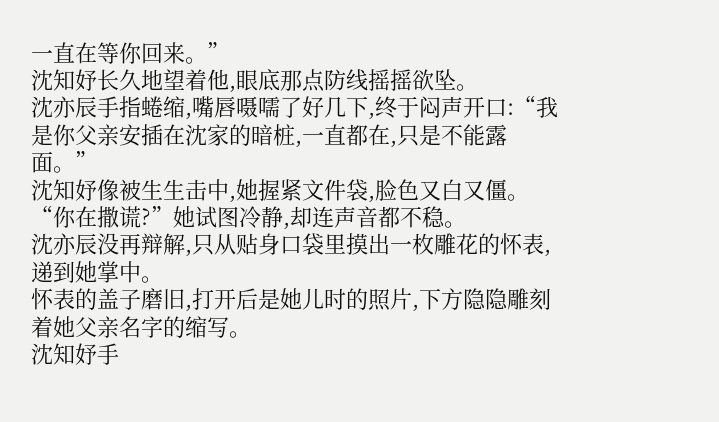一直在等你回来。”
沈知妤长久地望着他,眼底那点防线摇摇欲坠。
沈亦辰手指蜷缩,嘴唇嗫嚅了好几下,终于闷声开口:“我是你父亲安插在沈家的暗桩,一直都在,只是不能露面。”
沈知妤像被生生击中,她握紧文件袋,脸色又白又僵。
“你在撒谎?”她试图冷静,却连声音都不稳。
沈亦辰没再辩解,只从贴身口袋里摸出一枚雕花的怀表,递到她掌中。
怀表的盖子磨旧,打开后是她儿时的照片,下方隐隐雕刻着她父亲名字的缩写。
沈知妤手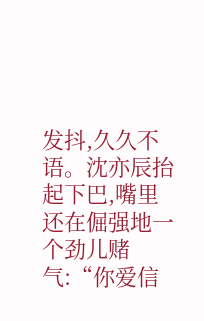发抖,久久不语。沈亦辰抬起下巴,嘴里还在倔强地一个劲儿赌气:“你爱信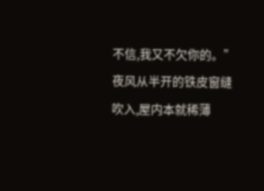不信,我又不欠你的。”
夜风从半开的铁皮窗缝吹入,屋内本就稀薄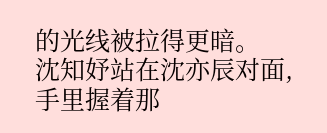的光线被拉得更暗。
沈知妤站在沈亦辰对面,手里握着那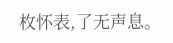枚怀表,了无声息。